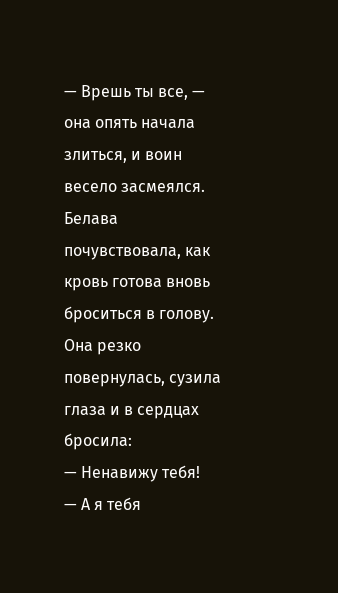— Врешь ты все, — она опять начала злиться, и воин весело засмеялся.
Белава почувствовала, как кровь готова вновь броситься в голову. Она резко повернулась, сузила глаза и в сердцах бросила:
— Ненавижу тебя!
— А я тебя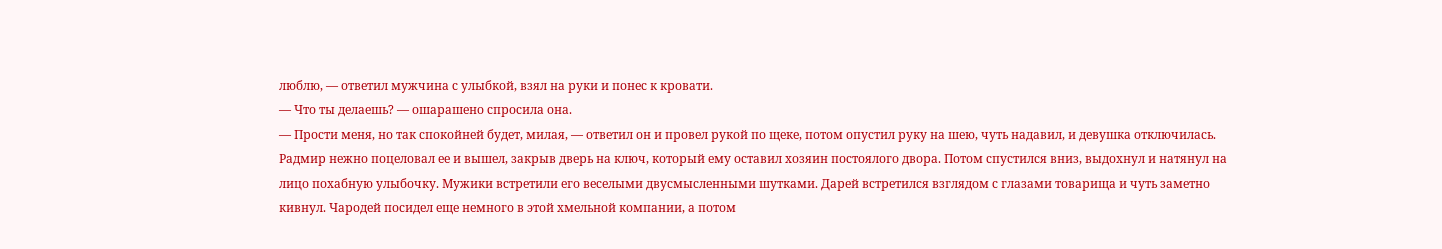люблю, — ответил мужчина с улыбкой, взял на руки и понес к кровати.
— Что ты делаешь? — ошарашено спросила она.
— Прости меня, но так спокойней будет, милая, — ответил он и провел рукой по щеке, потом опустил руку на шею, чуть надавил, и девушка отключилась.
Радмир нежно поцеловал ее и вышел, закрыв дверь на ключ, который ему оставил хозяин постоялого двора. Потом спустился вниз, выдохнул и натянул на лицо похабную улыбочку. Мужики встретили его веселыми двусмысленными шутками. Дарей встретился взглядом с глазами товарища и чуть заметно кивнул. Чародей посидел еще немного в этой хмельной компании, а потом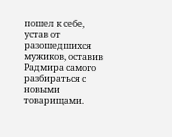пошел к себе, устав от разошедшихся мужиков, оставив Радмира самого разбираться с новыми товарищами.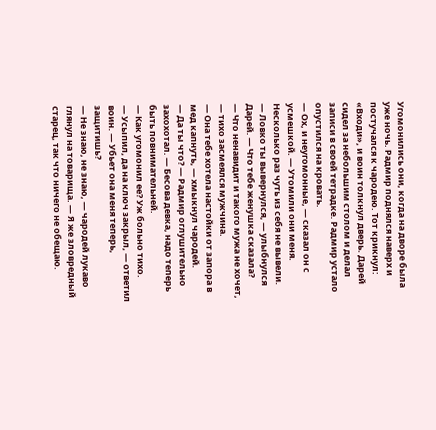Угомонились они, когда на дворе была уже ночь. Радмир поднялся наверх и постучался к чародею. Тот крикнул: «Входи», и воин толкнул дверь. Дарей сидел за небольшим столом и делал записи в своей тетрадке. Радмир устало опустился на кровать.
— Ох, и неугомонные, — сказал он с усмешкой. — Утомили они меня. Несколько раз чуть из себя не вывели.
— Ловко ты вывернулся, — улыбнулся Дарей. — Что тебе женушка сказала?
— Что ненавидит и такого мужа не хочет, — тихо засмеялся мужчина.
— Она тебе хотела настойки от запора в мед капнуть, — хмыкнул чародей.
— Да ты что? — Радмир оглушительно захохотал. — Бесова девка, надо теперь быть повнимательней.
— Как угомонил ее? Уж больно тихо.
— Усыпил, да на ключ закрыл, — ответил воин. — Убьет она меня теперь, защитишь?
— Не знаю, не знаю, — чародей лукаво глянул на товарища. — Я же зловредный старец, так что ничего не обещаю.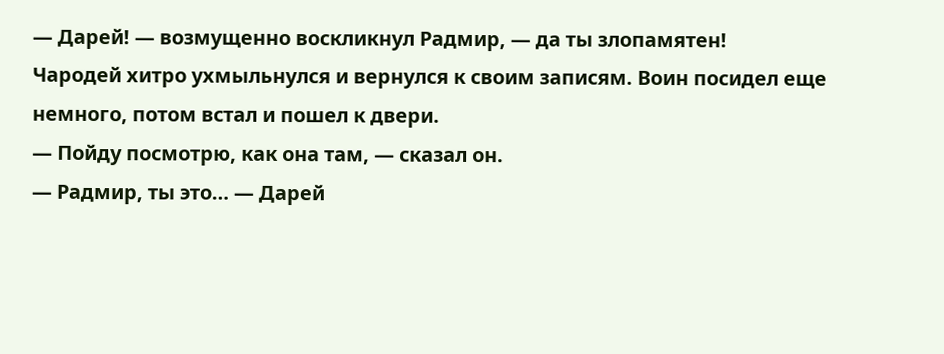— Дарей! — возмущенно воскликнул Радмир, — да ты злопамятен!
Чародей хитро ухмыльнулся и вернулся к своим записям. Воин посидел еще немного, потом встал и пошел к двери.
— Пойду посмотрю, как она там, — сказал он.
— Радмир, ты это… — Дарей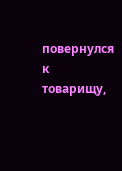повернулся к товарищу,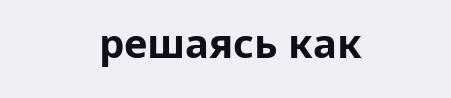решаясь как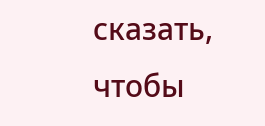сказать, чтобы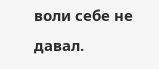воли себе не давал.